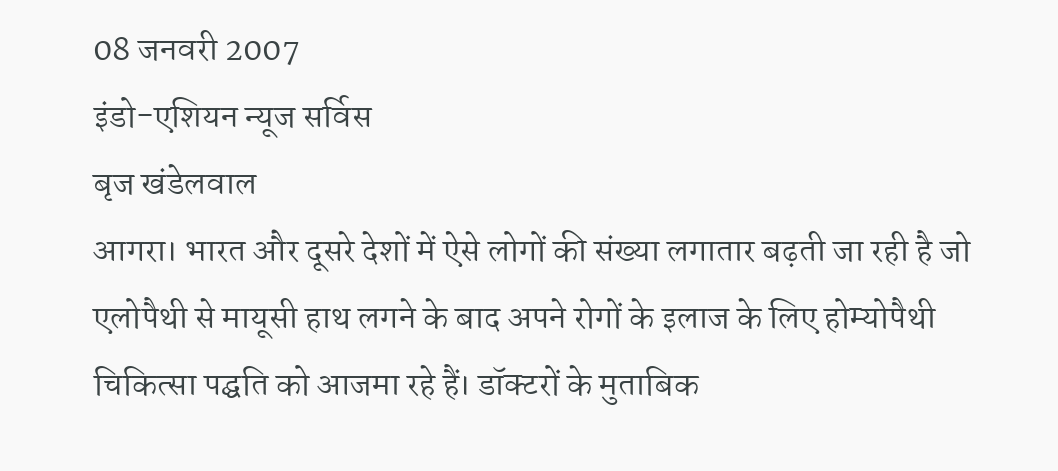08 जनवरी 2007
इंडो-एशियन न्यूज सर्विस
बृज खंडेलवाल
आगरा। भारत और दूसरे देशों में ऐसे लोगों की संख्या लगातार बढ़ती जा रही है जो एलोपैथी से मायूसी हाथ लगने के बाद अपने रोगों के इलाज के लिए होम्योपैथी चिकित्सा पद्घति को आजमा रहे हैं। डॉक्टरों के मुताबिक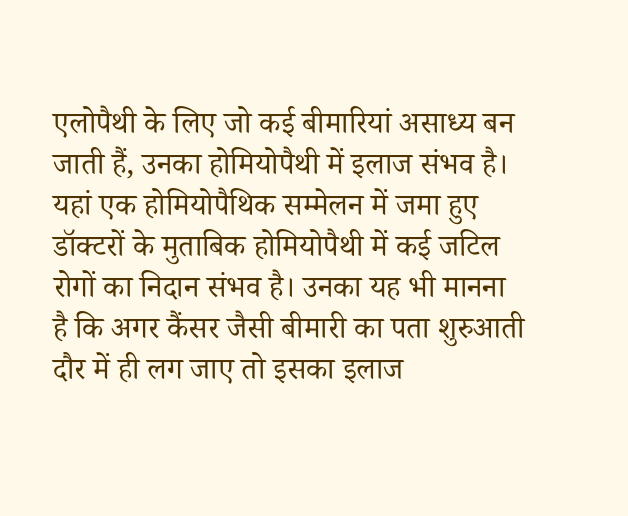एलोपैथी के लिए जो कई बीमारियां असाध्य बन जाती हैं, उनका होमियोपैथी में इलाज संभव है।
यहां एक होमियोपैथिक सम्मेलन में जमा हुए डॉक्टरों के मुताबिक होमियोपैथी में कई जटिल रोगों का निदान संभव है। उनका यह भी मानना है कि अगर कैंसर जैसी बीमारी का पता शुरुआती दौर में ही लग जाए तो इसका इलाज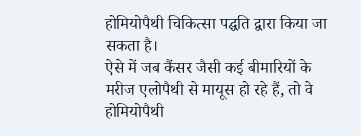होमियोपैथी चिकित्सा पद्घति द्वारा किया जा सकता है।
ऐसे में जब कैंसर जैसी कई बीमारियों के मरीज एलोपैथी से मायूस हो रहे हैं, तो वे होमियोपैथी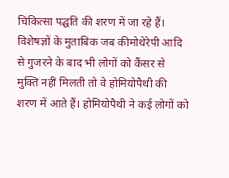चिकित्सा पद्घति की शरण में जा रहे हैं। विशेषज्ञों के मुताबिक जब कीमोथेरेपी आदि से गुजरने के बाद भी लोगों को कैंसर से मुक्ति नहीं मिलती तो वे होमियोपैथी की शरण में आते हैं। होमियोपैथी ने कई लोगों को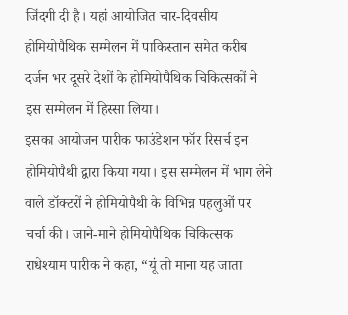जिंदगी दी है। यहां आयोजित चार-दिवसीय होमियोपैथिक सम्मेलन में पाकिस्तान समेत करीब दर्जन भर दूसरे देशों के होमियोपैथिक चिकित्सकों ने इस सम्मेलन में हिस्सा लिया।
इसका आयोजन पारीक फाउंडेशन फॉर रिसर्च इन होमियोपैथी द्वारा किया गया। इस सम्मेलन में भाग लेने वाले डॉक्टरों ने होमियोपैथी के विभिन्न पहलुओं पर चर्चा की। जाने-माने होमियोपैथिक चिकित्सक राधेश्याम पारीक ने कहा, “यूं तो माना यह जाता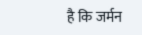है कि जर्मन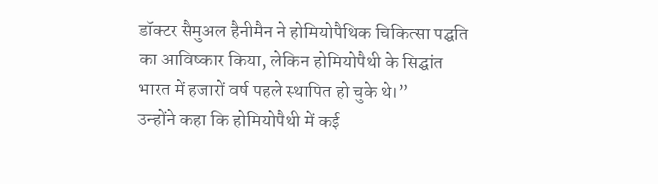डॉक्टर सैमुअल हैनीमैन ने होमियोपैथिक चिकित्सा पद्घति का आविष्कार किया, लेकिन होमियोपैथी के सिद्घांत भारत में हजारों वर्ष पहले स्थापित हो चुके थे।”
उन्होंने कहा कि होमियोपैथी में कई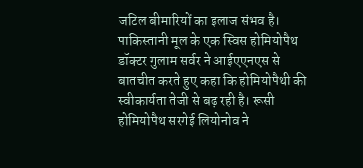जटिल बीमारियों का इलाज संभव है। पाकिस्तानी मूल के एक स्विस होमियोपैथ डॉक्टर गुलाम सर्वर ने आईएएनएस से बातचीत करते हुए कहा कि होमियोपैथी की स्वीकार्यता तेजी से बढ़ रही है। रूसी होमियोपैथ सरगेई लियोनोव ने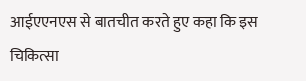आईएएनएस से बातचीत करते हुए कहा कि इस चिकित्सा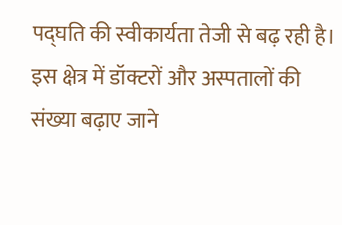पद्घति की स्वीकार्यता तेजी से बढ़ रही है। इस क्षेत्र में डॉक्टरों और अस्पतालों की संख्या बढ़ाए जाने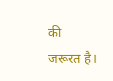की जरूरत है।